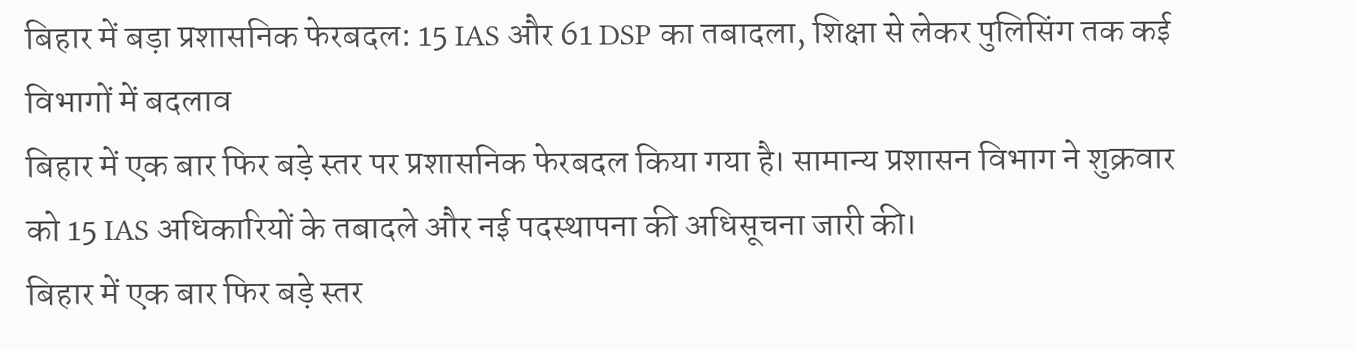बिहार में बड़ा प्रशासनिक फेरबदल: 15 IAS और 61 DSP का तबादला, शिक्षा से लेकर पुलिसिंग तक कई विभागों में बदलाव
बिहार में एक बार फिर बड़े स्तर पर प्रशासनिक फेरबदल किया गया है। सामान्य प्रशासन विभाग ने शुक्रवार को 15 IAS अधिकारियों के तबादले और नई पदस्थापना की अधिसूचना जारी की।
बिहार में एक बार फिर बड़े स्तर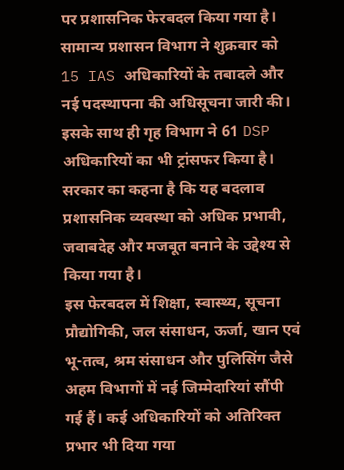पर प्रशासनिक फेरबदल किया गया है। सामान्य प्रशासन विभाग ने शुक्रवार को 15 IAS अधिकारियों के तबादले और नई पदस्थापना की अधिसूचना जारी की। इसके साथ ही गृह विभाग ने 61 DSP अधिकारियों का भी ट्रांसफर किया है। सरकार का कहना है कि यह बदलाव प्रशासनिक व्यवस्था को अधिक प्रभावी, जवाबदेह और मजबूत बनाने के उद्देश्य से किया गया है।
इस फेरबदल में शिक्षा, स्वास्थ्य, सूचना प्रौद्योगिकी, जल संसाधन, ऊर्जा, खान एवं भू-तत्व, श्रम संसाधन और पुलिसिंग जैसे अहम विभागों में नई जिम्मेदारियां सौंपी गई हैं। कई अधिकारियों को अतिरिक्त प्रभार भी दिया गया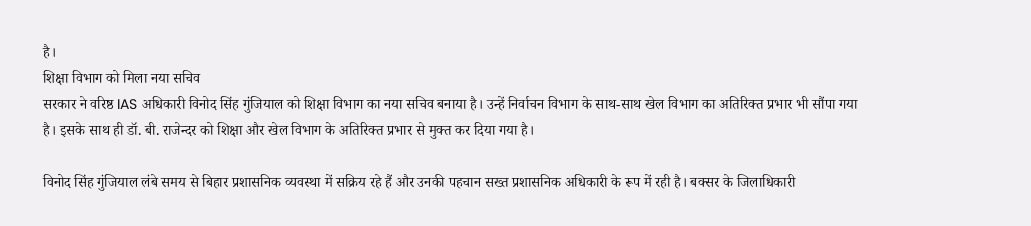है।
शिक्षा विभाग को मिला नया सचिव
सरकार ने वरिष्ठ IAS अधिकारी विनोद सिंह गुंजियाल को शिक्षा विभाग का नया सचिव बनाया है। उन्हें निर्वाचन विभाग के साथ-साथ खेल विभाग का अतिरिक्त प्रभार भी सौंपा गया है। इसके साथ ही डॉ. बी. राजेन्दर को शिक्षा और खेल विभाग के अतिरिक्त प्रभार से मुक्त कर दिया गया है।

विनोद सिंह गुंजियाल लंबे समय से बिहार प्रशासनिक व्यवस्था में सक्रिय रहे हैं और उनकी पहचान सख्त प्रशासनिक अधिकारी के रूप में रही है। बक्सर के जिलाधिकारी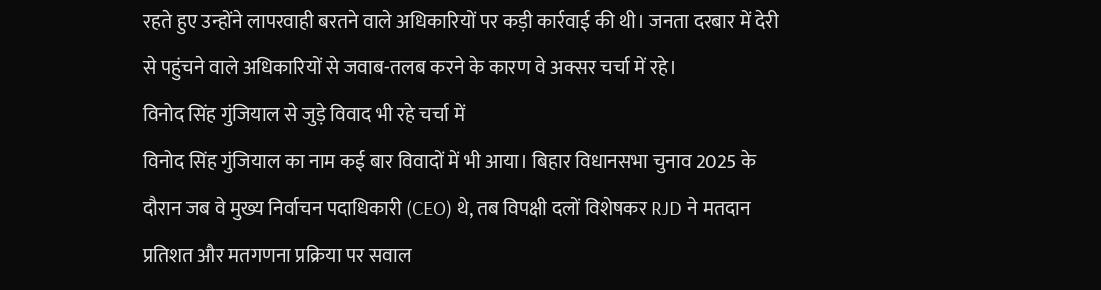रहते हुए उन्होंने लापरवाही बरतने वाले अधिकारियों पर कड़ी कार्रवाई की थी। जनता दरबार में देरी से पहुंचने वाले अधिकारियों से जवाब-तलब करने के कारण वे अक्सर चर्चा में रहे।
विनोद सिंह गुंजियाल से जुड़े विवाद भी रहे चर्चा में
विनोद सिंह गुंजियाल का नाम कई बार विवादों में भी आया। बिहार विधानसभा चुनाव 2025 के दौरान जब वे मुख्य निर्वाचन पदाधिकारी (CEO) थे, तब विपक्षी दलों विशेषकर RJD ने मतदान प्रतिशत और मतगणना प्रक्रिया पर सवाल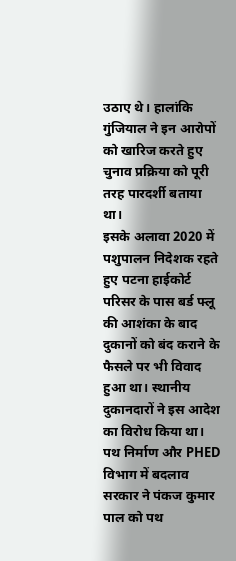उठाए थे। हालांकि गुंजियाल ने इन आरोपों को खारिज करते हुए चुनाव प्रक्रिया को पूरी तरह पारदर्शी बताया था।
इसके अलावा 2020 में पशुपालन निदेशक रहते हुए पटना हाईकोर्ट परिसर के पास बर्ड फ्लू की आशंका के बाद दुकानों को बंद कराने के फैसले पर भी विवाद हुआ था। स्थानीय दुकानदारों ने इस आदेश का विरोध किया था।
पथ निर्माण और PHED विभाग में बदलाव
सरकार ने पंकज कुमार पाल को पथ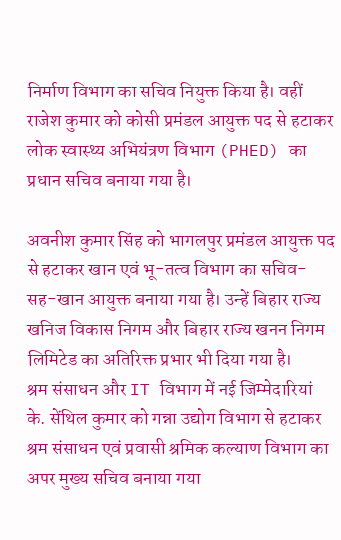निर्माण विभाग का सचिव नियुक्त किया है। वहीं राजेश कुमार को कोसी प्रमंडल आयुक्त पद से हटाकर लोक स्वास्थ्य अभियंत्रण विभाग (PHED) का प्रधान सचिव बनाया गया है।

अवनीश कुमार सिंह को भागलपुर प्रमंडल आयुक्त पद से हटाकर खान एवं भू-तत्व विभाग का सचिव-सह-खान आयुक्त बनाया गया है। उन्हें बिहार राज्य खनिज विकास निगम और बिहार राज्य खनन निगम लिमिटेड का अतिरिक्त प्रभार भी दिया गया है।
श्रम संसाधन और IT विभाग में नई जिम्मेदारियां
के. सेंथिल कुमार को गन्ना उद्योग विभाग से हटाकर श्रम संसाधन एवं प्रवासी श्रमिक कल्याण विभाग का अपर मुख्य सचिव बनाया गया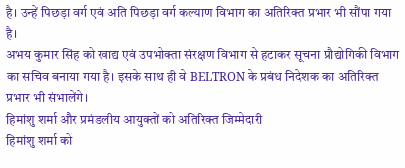है। उन्हें पिछड़ा वर्ग एवं अति पिछड़ा वर्ग कल्याण विभाग का अतिरिक्त प्रभार भी सौंपा गया है।
अभय कुमार सिंह को खाद्य एवं उपभोक्ता संरक्षण विभाग से हटाकर सूचना प्रौद्योगिकी विभाग का सचिव बनाया गया है। इसके साथ ही वे BELTRON के प्रबंध निदेशक का अतिरिक्त प्रभार भी संभालेंगे।
हिमांशु शर्मा और प्रमंडलीय आयुक्तों को अतिरिक्त जिम्मेदारी
हिमांशु शर्मा को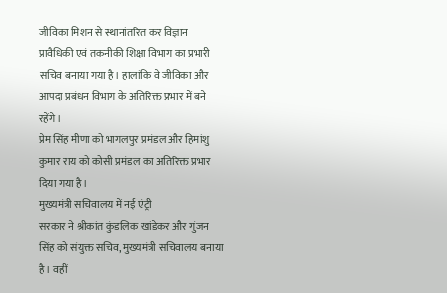जीविका मिशन से स्थानांतरित कर विज्ञान प्रावैधिकी एवं तकनीकी शिक्षा विभाग का प्रभारी सचिव बनाया गया है। हालांकि वे जीविका और आपदा प्रबंधन विभाग के अतिरिक्त प्रभार में बने रहेंगे।
प्रेम सिंह मीणा को भागलपुर प्रमंडल और हिमांशु कुमार राय को कोसी प्रमंडल का अतिरिक्त प्रभार दिया गया है।
मुख्यमंत्री सचिवालय में नई एंट्री
सरकार ने श्रीकांत कुंडलिक खांडेकर और गुंजन सिंह को संयुक्त सचिव, मुख्यमंत्री सचिवालय बनाया है। वहीं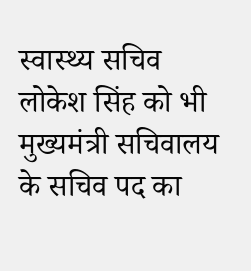स्वास्थ्य सचिव लोकेश सिंह को भी मुख्यमंत्री सचिवालय के सचिव पद का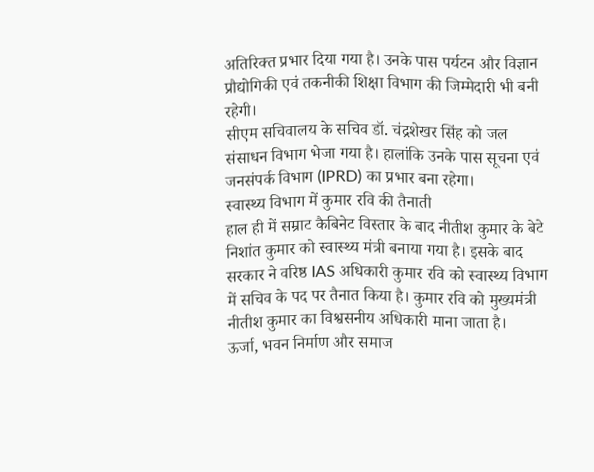अतिरिक्त प्रभार दिया गया है। उनके पास पर्यटन और विज्ञान प्रौद्योगिकी एवं तकनीकी शिक्षा विभाग की जिम्मेदारी भी बनी रहेगी।
सीएम सचिवालय के सचिव डॉ. चंद्रशेखर सिंह को जल संसाधन विभाग भेजा गया है। हालांकि उनके पास सूचना एवं जनसंपर्क विभाग (IPRD) का प्रभार बना रहेगा।
स्वास्थ्य विभाग में कुमार रवि की तैनाती
हाल ही में सम्राट कैबिनेट विस्तार के बाद नीतीश कुमार के बेटे निशांत कुमार को स्वास्थ्य मंत्री बनाया गया है। इसके बाद सरकार ने वरिष्ठ IAS अधिकारी कुमार रवि को स्वास्थ्य विभाग में सचिव के पद पर तैनात किया है। कुमार रवि को मुख्यमंत्री नीतीश कुमार का विश्वसनीय अधिकारी माना जाता है।
ऊर्जा, भवन निर्माण और समाज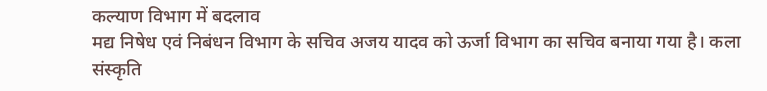कल्याण विभाग में बदलाव
मद्य निषेध एवं निबंधन विभाग के सचिव अजय यादव को ऊर्जा विभाग का सचिव बनाया गया है। कला संस्कृति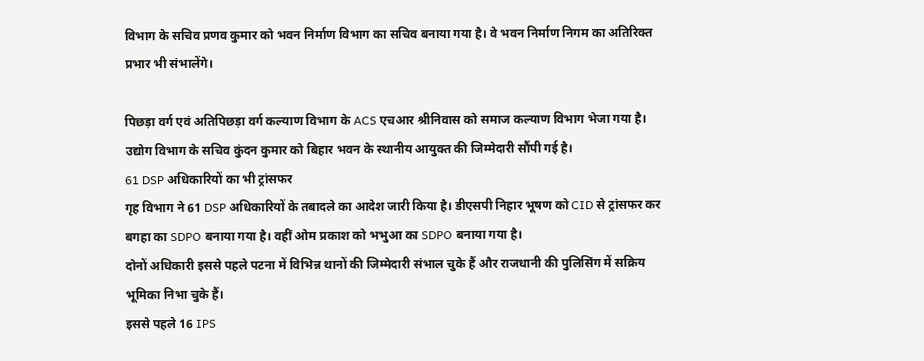विभाग के सचिव प्रणव कुमार को भवन निर्माण विभाग का सचिव बनाया गया है। वे भवन निर्माण निगम का अतिरिक्त प्रभार भी संभालेंगे।

पिछड़ा वर्ग एवं अतिपिछड़ा वर्ग कल्याण विभाग के ACS एचआर श्रीनिवास को समाज कल्याण विभाग भेजा गया है। उद्योग विभाग के सचिव कुंदन कुमार को बिहार भवन के स्थानीय आयुक्त की जिम्मेदारी सौंपी गई है।
61 DSP अधिकारियों का भी ट्रांसफर
गृह विभाग ने 61 DSP अधिकारियों के तबादले का आदेश जारी किया है। डीएसपी निहार भूषण को CID से ट्रांसफर कर बगहा का SDPO बनाया गया है। वहीं ओम प्रकाश को भभुआ का SDPO बनाया गया है।
दोनों अधिकारी इससे पहले पटना में विभिन्न थानों की जिम्मेदारी संभाल चुके हैं और राजधानी की पुलिसिंग में सक्रिय भूमिका निभा चुके हैं।
इससे पहले 16 IPS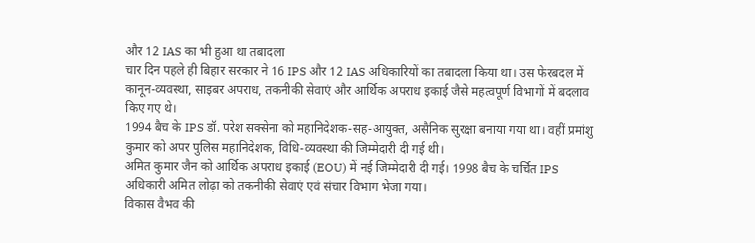और 12 IAS का भी हुआ था तबादला
चार दिन पहले ही बिहार सरकार ने 16 IPS और 12 IAS अधिकारियों का तबादला किया था। उस फेरबदल में कानून-व्यवस्था, साइबर अपराध, तकनीकी सेवाएं और आर्थिक अपराध इकाई जैसे महत्वपूर्ण विभागों में बदलाव किए गए थे।
1994 बैच के IPS डॉ. परेश सक्सेना को महानिदेशक-सह-आयुक्त, असैनिक सुरक्षा बनाया गया था। वहीं प्रमांशु कुमार को अपर पुलिस महानिदेशक, विधि-व्यवस्था की जिम्मेदारी दी गई थी।
अमित कुमार जैन को आर्थिक अपराध इकाई (EOU) में नई जिम्मेदारी दी गई। 1998 बैच के चर्चित IPS अधिकारी अमित लोढ़ा को तकनीकी सेवाएं एवं संचार विभाग भेजा गया।
विकास वैभव की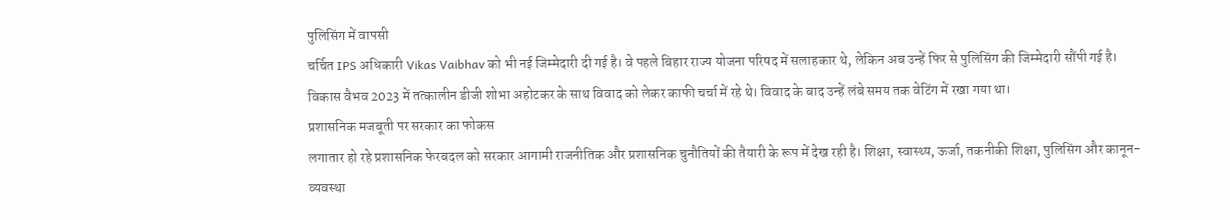पुलिसिंग में वापसी
चर्चित IPS अधिकारी Vikas Vaibhav को भी नई जिम्मेदारी दी गई है। वे पहले बिहार राज्य योजना परिषद में सलाहकार थे, लेकिन अब उन्हें फिर से पुलिसिंग की जिम्मेदारी सौंपी गई है।
विकास वैभव 2023 में तत्कालीन डीजी शोभा अहोटकर के साथ विवाद को लेकर काफी चर्चा में रहे थे। विवाद के बाद उन्हें लंबे समय तक वेटिंग में रखा गया था।
प्रशासनिक मजबूती पर सरकार का फोकस
लगातार हो रहे प्रशासनिक फेरबदल को सरकार आगामी राजनीतिक और प्रशासनिक चुनौतियों की तैयारी के रूप में देख रही है। शिक्षा, स्वास्थ्य, ऊर्जा, तकनीकी शिक्षा, पुलिसिंग और कानून-व्यवस्था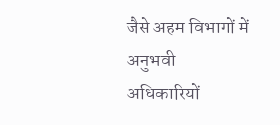जैसे अहम विभागों में अनुभवी अधिकारियों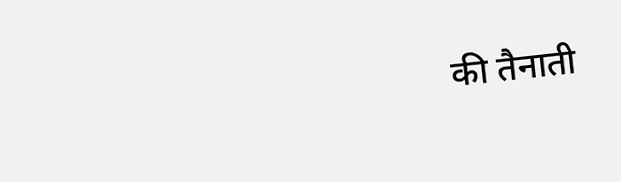की तैनाती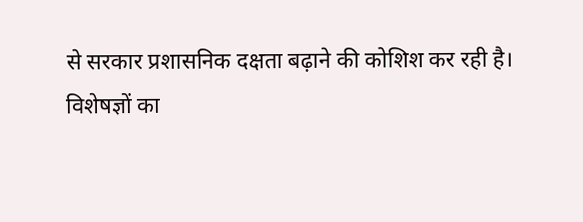से सरकार प्रशासनिक दक्षता बढ़ाने की कोशिश कर रही है।
विशेषज्ञों का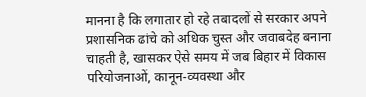मानना है कि लगातार हो रहे तबादलों से सरकार अपने प्रशासनिक ढांचे को अधिक चुस्त और जवाबदेह बनाना चाहती है, खासकर ऐसे समय में जब बिहार में विकास परियोजनाओं, कानून-व्यवस्था और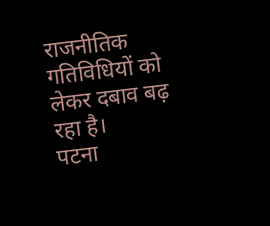राजनीतिक गतिविधियों को लेकर दबाव बढ़ रहा है।
पटना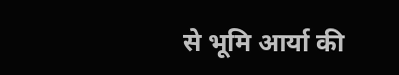से भूमि आर्या की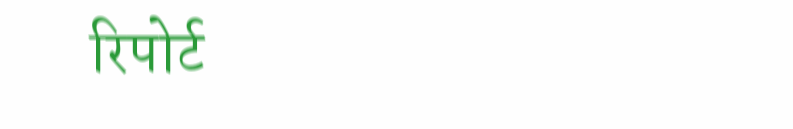रिपोर्ट